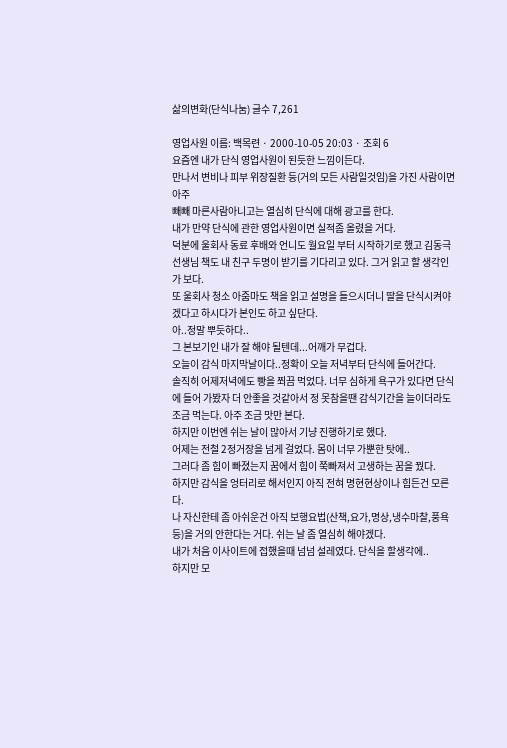삶의변화(단식나눔) 글수 7,261

영업사원 이름: 백목련 · 2000-10-05 20:03 · 조회 6
요즘엔 내가 단식 영업사원이 된듯한 느낌이든다.
만나서 변비나 피부 위장질환 등(거의 모든 사람일것임)을 가진 사람이면 아주
빼빼 마른사람아니고는 열심히 단식에 대해 광고를 한다.
내가 만약 단식에 관한 영업사원이면 실적좀 올렸을 거다.
덕분에 울회사 동료 후배와 언니도 월요일 부터 시작하기로 했고 김동극선생님 책도 내 친구 두명이 받기를 기다리고 있다. 그거 읽고 할 생각인가 보다.
또 울회사 청소 아줌마도 책을 읽고 설명을 들으시더니 딸을 단식시켜야 겠다고 하시다가 본인도 하고 싶단다.
아..정말 뿌듯하다..
그 본보기인 내가 잘 해야 될텐데...어깨가 무겁다.
오늘이 감식 마지막날이다..정확이 오늘 저녁부터 단식에 들어간다.
솔직히 어제저녁에도 빵을 쬐끔 먹었다. 너무 심하게 욕구가 있다면 단식에 들어 가봤자 더 안좋을 것같아서 정 못참을땐 감식기간을 늘이더라도 조금 먹는다. 아주 조금 맛만 본다.
하지만 이번엔 쉬는 날이 많아서 기냥 진행하기로 했다.
어제는 전철 2정거장을 넘게 걸었다. 몸이 너무 가뿐한 탓에..
그러다 좀 힘이 빠졌는지 꿈에서 힘이 쭉빠져서 고생하는 꿈을 꿨다.
하지만 감식을 엉터리로 해서인지 아직 전혀 명현현상이나 힘든건 모른다.
나 자신한테 좀 아쉬운건 아직 보행요법(산책,요가,명상,냉수마찰,풍욕등)을 거의 안한다는 거다. 쉬는 날 좀 열심히 해야겠다.
내가 처음 이사이트에 접했을때 넘넘 설레였다. 단식을 할생각에..
하지만 모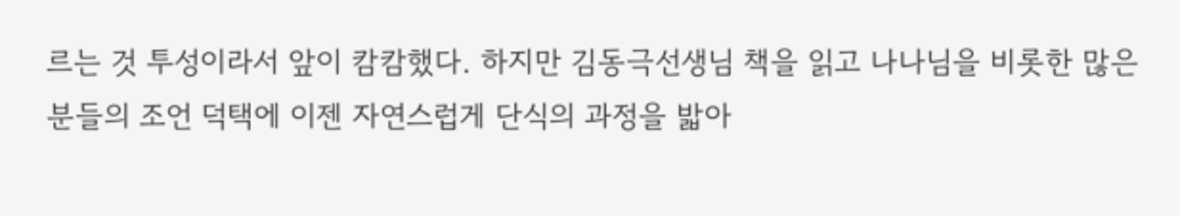르는 것 투성이라서 앞이 캄캄했다. 하지만 김동극선생님 책을 읽고 나나님을 비롯한 많은 분들의 조언 덕택에 이젠 자연스럽게 단식의 과정을 밟아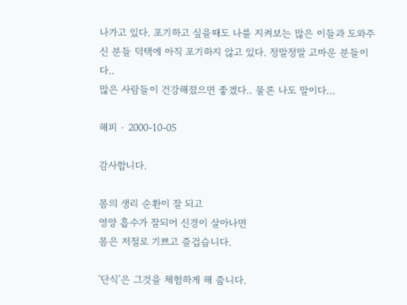나가고 있다. 포기하고 싶을때도 나를 지켜보는 많은 이들과 도와주신 분들 덕택에 아직 포기하지 않고 있다. 정말정말 고마운 분들이다..
많은 사람들이 건강해졌으면 좋겠다.. 물론 나도 말이다...

해피 · 2000-10-05

감사합니다.

몸의 생리 순환이 잘 되고
영양 흡수가 잘되어 신경이 살아나면
몸은 저절로 기쁘고 즐겁습니다.

'단식'은 그것을 체험하게 해 줍니다.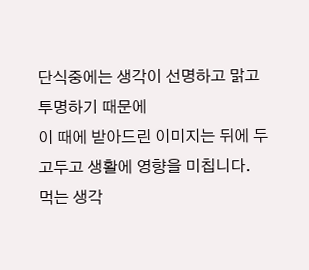단식중에는 생각이 선명하고 맑고 투명하기 때문에
이 때에 받아드린 이미지는 뒤에 두고두고 생활에 영향을 미칩니다.
먹는 생각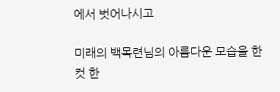에서 벗어나시고

미래의 백목련님의 아름다운 모습을 한 컷 한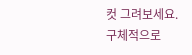컷 그려보세요.
구체적으로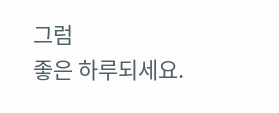그럼
좋은 하루되세요.